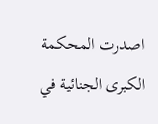اصدرت المحكمة الكبرى الجنائية في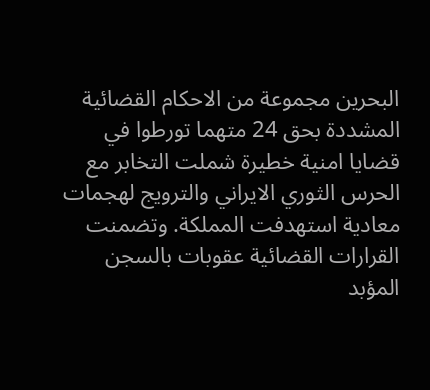البحرين مجموعة من الاحكام القضائية المشددة بحق 24 متهما تورطوا في قضايا امنية خطيرة شملت التخابر مع الحرس الثوري الايراني والترويج لهجمات معادية استهدفت المملكة. وتضمنت القرارات القضائية عقوبات بالسجن المؤبد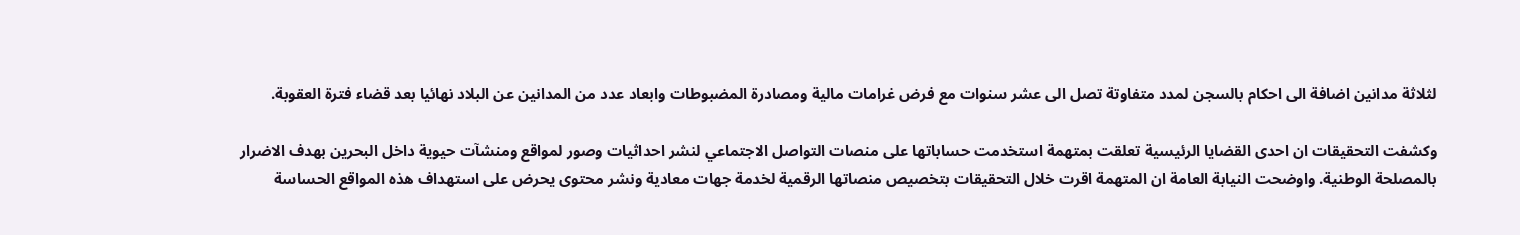لثلاثة مدانين اضافة الى احكام بالسجن لمدد متفاوتة تصل الى عشر سنوات مع فرض غرامات مالية ومصادرة المضبوطات وابعاد عدد من المدانين عن البلاد نهائيا بعد قضاء فترة العقوبة.

وكشفت التحقيقات ان احدى القضايا الرئيسية تعلقت بمتهمة استخدمت حساباتها على منصات التواصل الاجتماعي لنشر احداثيات وصور لمواقع ومنشآت حيوية داخل البحرين بهدف الاضرار بالمصلحة الوطنية. واوضحت النيابة العامة ان المتهمة اقرت خلال التحقيقات بتخصيص منصاتها الرقمية لخدمة جهات معادية ونشر محتوى يحرض على استهداف هذه المواقع الحساسة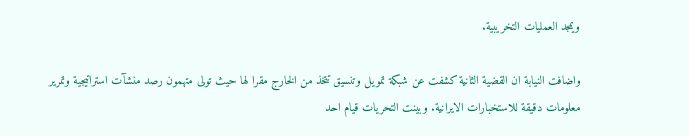ويمجد العمليات التخريبية.

واضافت النيابة ان القضية الثانية كشفت عن شبكة تمويل وتنسيق تتخذ من الخارج مقرا لها حيث تولى متهمون رصد منشآت استراتيجية وتمرير معلومات دقيقة للاستخبارات الايرانية. وبينت التحريات قيام احد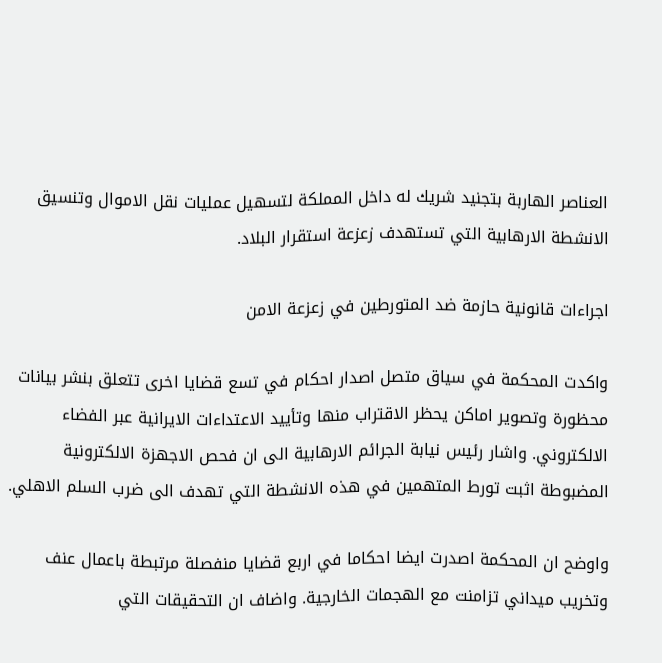العناصر الهاربة بتجنيد شريك له داخل المملكة لتسهيل عمليات نقل الاموال وتنسيق الانشطة الارهابية التي تستهدف زعزعة استقرار البلاد.

اجراءات قانونية حازمة ضد المتورطين في زعزعة الامن

واكدت المحكمة في سياق متصل اصدار احكام في تسع قضايا اخرى تتعلق بنشر بيانات محظورة وتصوير اماكن يحظر الاقتراب منها وتأييد الاعتداءات الايرانية عبر الفضاء الالكتروني. واشار رئيس نيابة الجرائم الارهابية الى ان فحص الاجهزة الالكترونية المضبوطة اثبت تورط المتهمين في هذه الانشطة التي تهدف الى ضرب السلم الاهلي.

واوضح ان المحكمة اصدرت ايضا احكاما في اربع قضايا منفصلة مرتبطة باعمال عنف وتخريب ميداني تزامنت مع الهجمات الخارجية. واضاف ان التحقيقات التي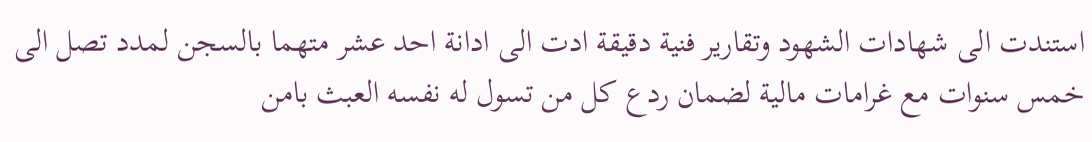استندت الى شهادات الشهود وتقارير فنية دقيقة ادت الى ادانة احد عشر متهما بالسجن لمدد تصل الى خمس سنوات مع غرامات مالية لضمان ردع كل من تسول له نفسه العبث بامن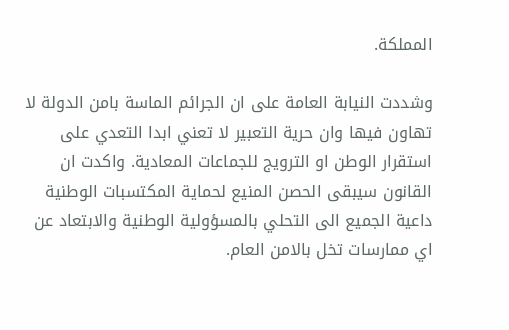المملكة.

وشددت النيابة العامة على ان الجرائم الماسة بامن الدولة لا تهاون فيها وان حرية التعبير لا تعني ابدا التعدي على استقرار الوطن او الترويج للجماعات المعادية. واكدت ان القانون سيبقى الحصن المنيع لحماية المكتسبات الوطنية داعية الجميع الى التحلي بالمسؤولية الوطنية والابتعاد عن اي ممارسات تخل بالامن العام.